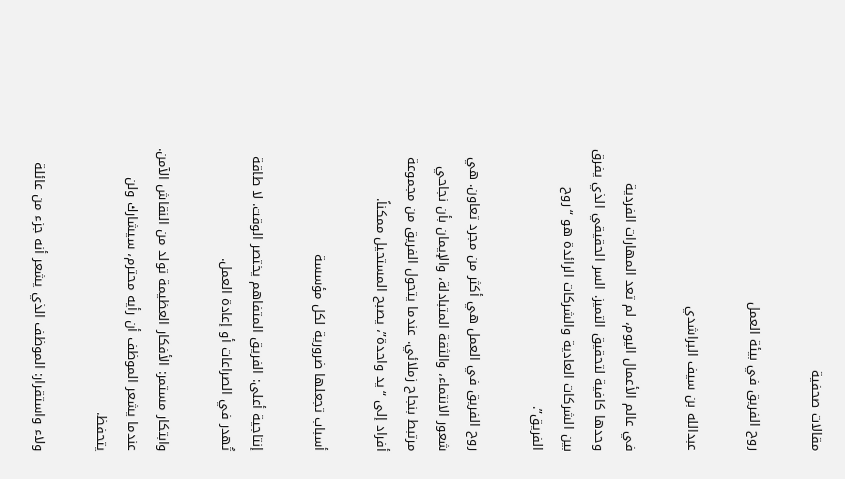مقالات صحفية

روح الفريق في بيئة العمل

عبدالله بن سيف البراشدي

في عالم الأعمال اليوم، لم تعد المهارات الفردية وحدها كافية لتحقيق التميز. السر الحقيقي الذي يفرق بين الشركات العادية والشركات الرائدة هو “روح الفريق”.

روح الفريق في العمل هي أكثر من مجرد تعاون. هي شعور الانتماء، والثقة المتبادلة، والإيمان بأن نجاحي مرتبط بنجاح زملائي. عندما يتحول الفريق من مجموعة أفراد إلى “يد واحدة”، يصبح المستحيل ممكناً.

أسباب تجعلها ضرورية لكل مؤسسة

إنتاجية أعلى: الفريق المتفاهم يختصر الوقت. لا طاقة تُهدر في الصراعات أو إعادة العمل.

وابتكار مستمر: الأفكار العظيمة تولد من النقاش الآمن. عندما يشعر الموظف أن رأيه محترم، سيشارك ولن يتحفظ.

ولاء واستقرار: الموظف الذي يشعر أنه جزء من عائلة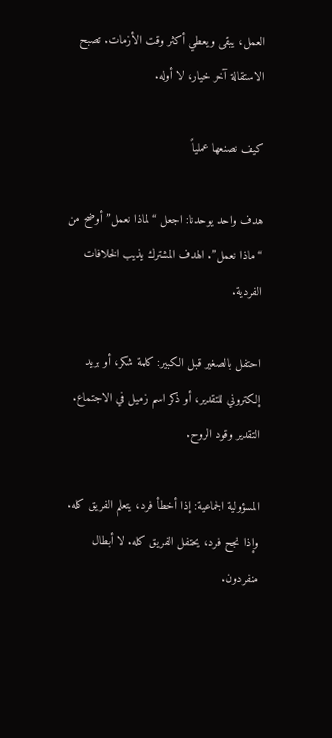العمل، يبقى ويعطي أكثر وقت الأزمات. تصبح الاستقالة آخر خيار، لا أوله.

كيف نصنعها عملياً

هدف واحد يوحدنا: اجعل “لماذا نعمل” أوضح من “ماذا نعمل”. الهدف المشترك يذيب الخلافات الفردية.

احتفل بالصغير قبل الكبير: كلمة شكر، أو بريد إلكتروني للتقدير، أو ذكر اسم زميل في الاجتماع. التقدير وقود الروح.

المسؤولية الجماعية: إذا أخطأ فرد، يتعلم الفريق كله. وإذا نجح فرد، يحتفل الفريق كله. لا أبطال منفردون.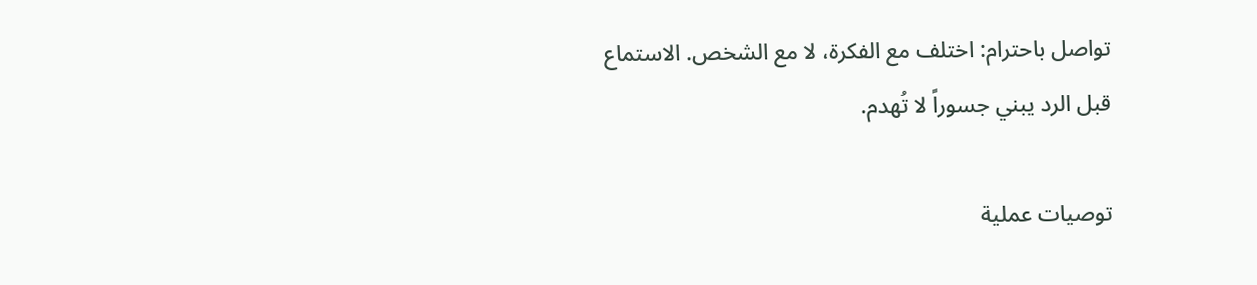تواصل باحترام: اختلف مع الفكرة، لا مع الشخص. الاستماع قبل الرد يبني جسوراً لا تُهدم.

توصيات عملية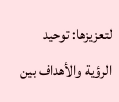لتعزيزها: توحيد الرؤية والأهداف بين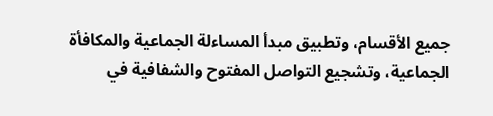جميع الأقسام، وتطبيق مبدأ المساءلة الجماعية والمكافأة الجماعية، وتشجيع التواصل المفتوح والشفافية في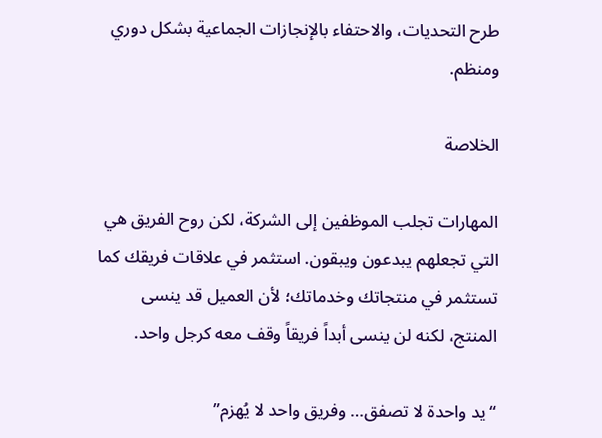طرح التحديات، والاحتفاء بالإنجازات الجماعية بشكل دوري ومنظم.

الخلاصة

المهارات تجلب الموظفين إلى الشركة، لكن روح الفريق هي التي تجعلهم يبدعون ويبقون. استثمر في علاقات فريقك كما تستثمر في منتجاتك وخدماتك؛ لأن العميل قد ينسى المنتج، لكنه لن ينسى أبداً فريقاً وقف معه كرجل واحد.

“يد واحدة لا تصفق… وفريق واحد لا يُهزم”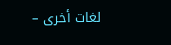لغات أخرى –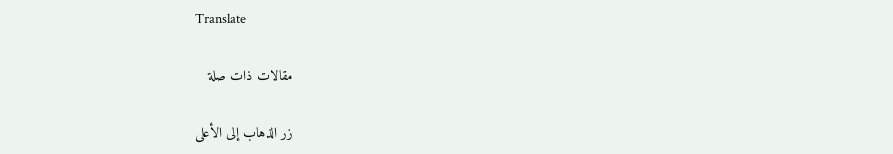Translate

مقالات ذات صلة

زر الذهاب إلى الأعلى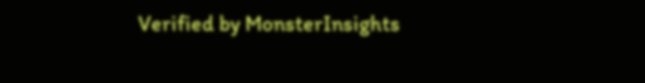Verified by MonsterInsights